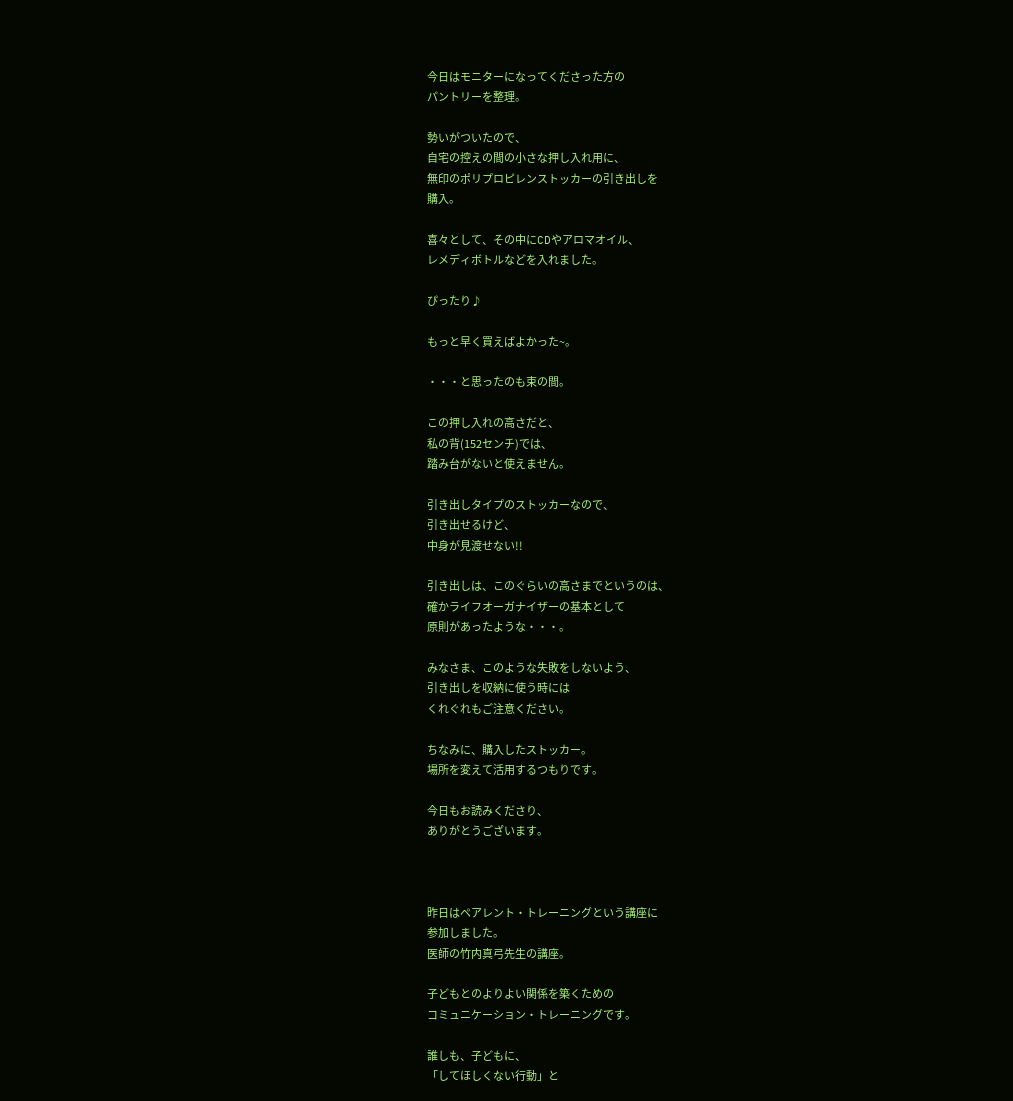今日はモニターになってくださった方の
パントリーを整理。

勢いがついたので、
自宅の控えの間の小さな押し入れ用に、
無印のポリプロピレンストッカーの引き出しを
購入。

喜々として、その中にCDやアロマオイル、
レメディボトルなどを入れました。

ぴったり♪

もっと早く買えばよかった~。

・・・と思ったのも束の間。

この押し入れの高さだと、
私の背(152センチ)では、
踏み台がないと使えません。

引き出しタイプのストッカーなので、
引き出せるけど、
中身が見渡せない!!

引き出しは、このぐらいの高さまでというのは、
確かライフオーガナイザーの基本として
原則があったような・・・。

みなさま、このような失敗をしないよう、
引き出しを収納に使う時には
くれぐれもご注意ください。

ちなみに、購入したストッカー。
場所を変えて活用するつもりです。

今日もお読みくださり、
ありがとうございます。



昨日はペアレント・トレーニングという講座に
参加しました。
医師の竹内真弓先生の講座。

子どもとのよりよい関係を築くための
コミュニケーション・トレーニングです。

誰しも、子どもに、
「してほしくない行動」と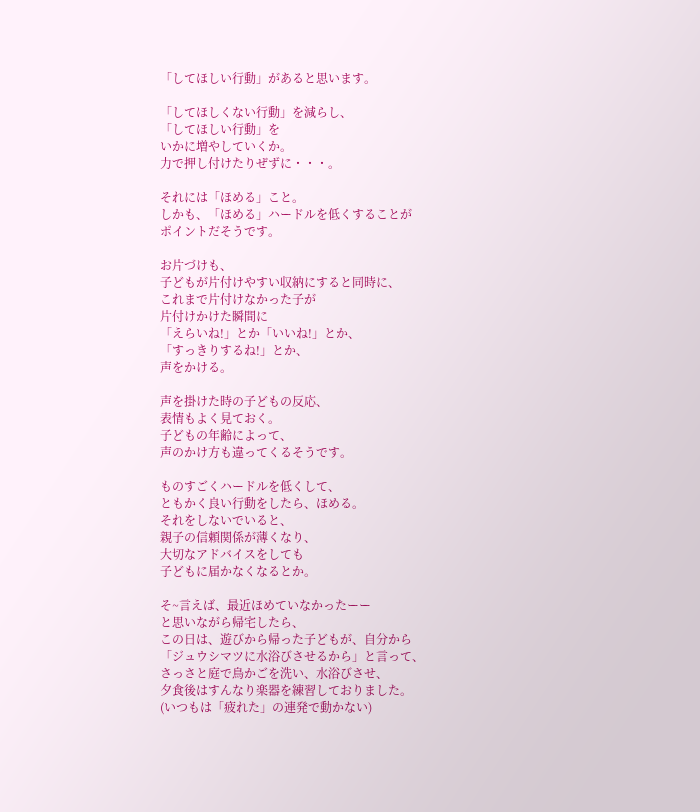「してほしい行動」があると思います。

「してほしくない行動」を減らし、
「してほしい行動」を
いかに増やしていくか。
力で押し付けたりぜずに・・・。

それには「ほめる」こと。
しかも、「ほめる」ハードルを低くすることが
ポイントだそうです。

お片づけも、
子どもが片付けやすい収納にすると同時に、
これまで片付けなかった子が
片付けかけた瞬間に
「えらいね!」とか「いいね!」とか、
「すっきりするね!」とか、
声をかける。

声を掛けた時の子どもの反応、
表情もよく見ておく。
子どもの年齢によって、
声のかけ方も違ってくるそうです。

ものすごくハードルを低くして、
ともかく良い行動をしたら、ほめる。
それをしないでいると、
親子の信頼関係が薄くなり、
大切なアドバイスをしても
子どもに届かなくなるとか。

そ~言えば、最近ほめていなかったーー
と思いながら帰宅したら、
この日は、遊びから帰った子どもが、自分から
「ジュウシマツに水浴びさせるから」と言って、
さっさと庭で鳥かごを洗い、水浴びさせ、
夕食後はすんなり楽器を練習しておりました。
(いつもは「疲れた」の連発で動かない)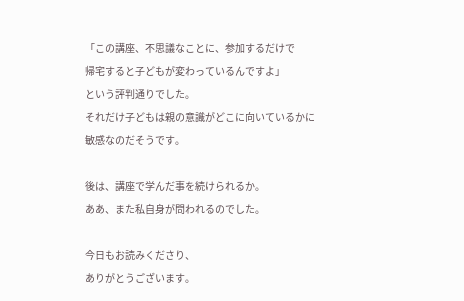「この講座、不思議なことに、参加するだけで
帰宅すると子どもが変わっているんですよ」
という評判通りでした。
それだけ子どもは親の意識がどこに向いているかに
敏感なのだそうです。

後は、講座で学んだ事を続けられるか。
ああ、また私自身が問われるのでした。

今日もお読みくださり、
ありがとうございます。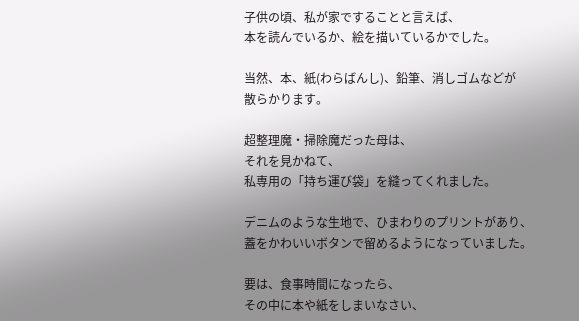子供の頃、私が家ですることと言えば、
本を読んでいるか、絵を描いているかでした。

当然、本、紙(わらばんし)、鉛筆、消しゴムなどが
散らかります。

超整理魔・掃除魔だった母は、
それを見かねて、
私専用の「持ち運び袋」を縫ってくれました。

デニムのような生地で、ひまわりのプリントがあり、
蓋をかわいいボタンで留めるようになっていました。

要は、食事時間になったら、
その中に本や紙をしまいなさい、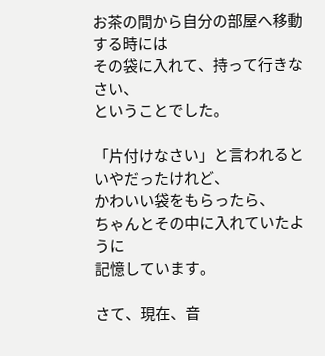お茶の間から自分の部屋へ移動する時には
その袋に入れて、持って行きなさい、
ということでした。

「片付けなさい」と言われると
いやだったけれど、
かわいい袋をもらったら、
ちゃんとその中に入れていたように
記憶しています。

さて、現在、音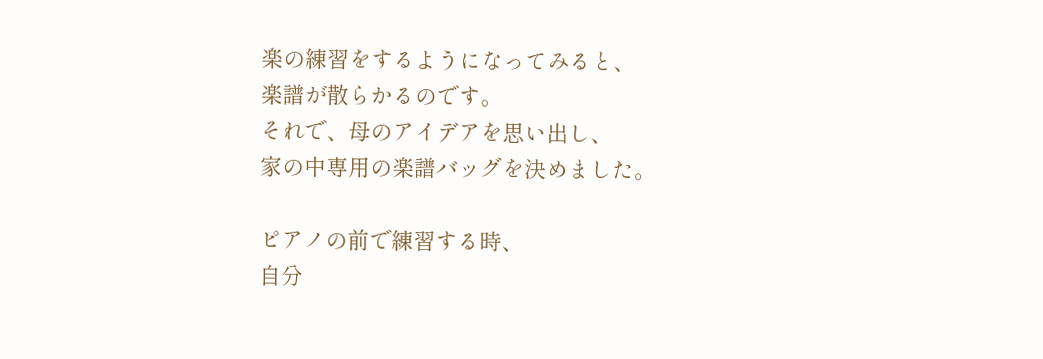楽の練習をするようになってみると、
楽譜が散らかるのです。
それで、母のアイデアを思い出し、
家の中専用の楽譜バッグを決めました。

ピアノの前で練習する時、
自分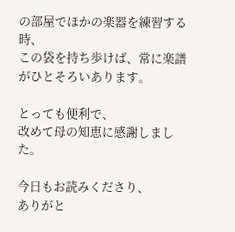の部屋でほかの楽器を練習する時、
この袋を持ち歩けば、常に楽譜がひとそろいあります。

とっても便利で、
改めて母の知恵に感謝しました。

今日もお読みくださり、
ありがと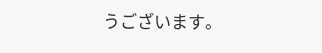うございます。